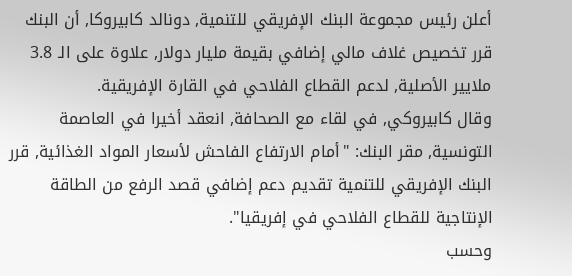أعلن رئيس مجموعة البنك الإفريقي للتنمية, دونالد كابيروكا, أن البنك قرر تخصيص غلاف مالي إضافي بقيمة مليار دولار, علاوة على الـ 3.8 ملايير الأصلية, لدعم القطاع الفلاحي في القارة الإفريقية.
وقال كابيروكي, في لقاء مع الصحافة, انعقد أخيرا في العاصمة التونسية, مقر البنك: "أمام الارتفاع الفاحش لأسعار المواد الغذائية, قرر البنك الإفريقي للتنمية تقديم دعم إضافي قصد الرفع من الطاقة الإنتاجية للقطاع الفلاحي في إفريقيا".
وحسب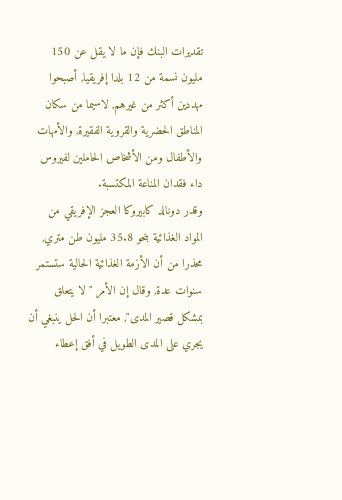تقديرات البنك فإن ما لا يقل عن 150 مليون نسمة من 12 بلدا إفريقيا, أصبحوا مهددين أكثر من غيرهم, لاسيما من سكان المناطق الحضرية والقروية الفقيرة, والأمهات والأطفال ومن الأشخاص الحاملين لفيروس داء فقدان المناعة المكتسبة.
وقدر دونالد كابيروكا العجز الإفريقي من المواد الغذائية بنحو 35.8 مليون طن متري, محذرا من أن الأزمة الغذائية الحالية ستستمر سنوات عدة, وقال إن الأمر "لا يتعلق بمشكل قصير المدى", معتبرا أن الحل ينبغي أن يجري على المدى الطويل في أفق إعطاء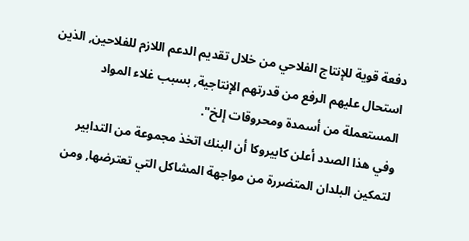دفعة قوية للإنتاج الفلاحي من خلال تقديم الدعم اللازم للفلاحين, الذين استحال عليهم الرفع من قدرتهم الإنتاجية, بسبب غلاء المواد المستعملة من أسمدة ومحروقات إلخ".
وفي هذا الصدد أعلن كابيروكا أن البنك اتخذ مجموعة من التدابير لتمكين البلدان المتضررة من مواجهة المشاكل التي تعترضها, ومن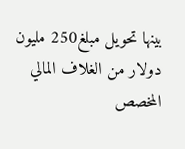بينها تحويل مبلغ250 مليون دولار من الغلاف المالي المخصص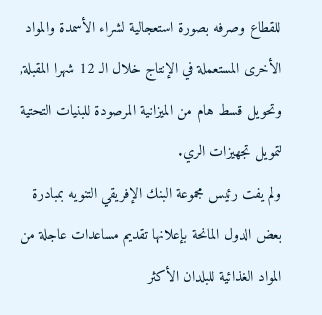للقطاع وصرفه بصورة استعجالية لشراء الأسمدة والمواد الأخرى المستعملة في الإنتاج خلال الـ 12 شهرا المقبلة, وتحويل قسط هام من الميزانية المرصودة للبنيات التحتية لتمويل تجهيزات الري.
ولم يفت رئيس مجموعة البنك الإفريقي التنويه بمبادرة بعض الدول المانحة بإعلانها تقديم مساعدات عاجلة من المواد الغذائية للبلدان الأكثر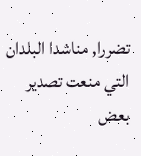تضررا, مناشدا البلدان التي منعت تصدير بعض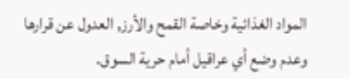المواد الغذائية وخاصة القمح والأرز, العدول عن قرارها وعدم وضع أي عراقيل أمام حرية السوق.